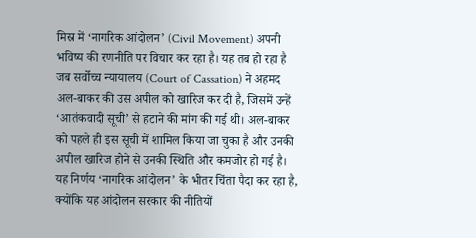मिस्र में ‘नागरिक आंदोलन’ (Civil Movement) अपनी भविष्य की रणनीति पर विचार कर रहा है। यह तब हो रहा है जब सर्वोच्च न्यायालय (Court of Cassation) ने अहमद अल-बाकर की उस अपील को खारिज कर दी है, जिसमें उन्हें ‘आतंकवादी सूची’ से हटाने की मांग की गई थी। अल-बाकर को पहले ही इस सूची में शामिल किया जा चुका है और उनकी अपील खारिज होने से उनकी स्थिति और कमजोर हो गई है। यह निर्णय ‘नागरिक आंदोलन’ के भीतर चिंता पैदा कर रहा है, क्योंकि यह आंदोलन सरकार की नीतियों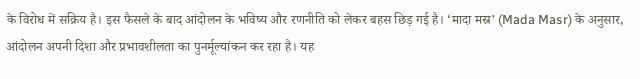के विरोध में सक्रिय है। इस फैसले के बाद आंदोलन के भविष्य और रणनीति को लेकर बहस छिड़ गई है। ‘मादा मस्र’ (Mada Masr) के अनुसार, आंदोलन अपनी दिशा और प्रभावशीलता का पुनर्मूल्यांकन कर रहा है। यह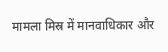मामला मिस्र में मानवाधिकार और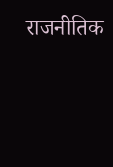राजनीतिक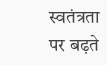स्वतंत्रता पर बढ़ते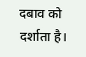दबाव को दर्शाता है।